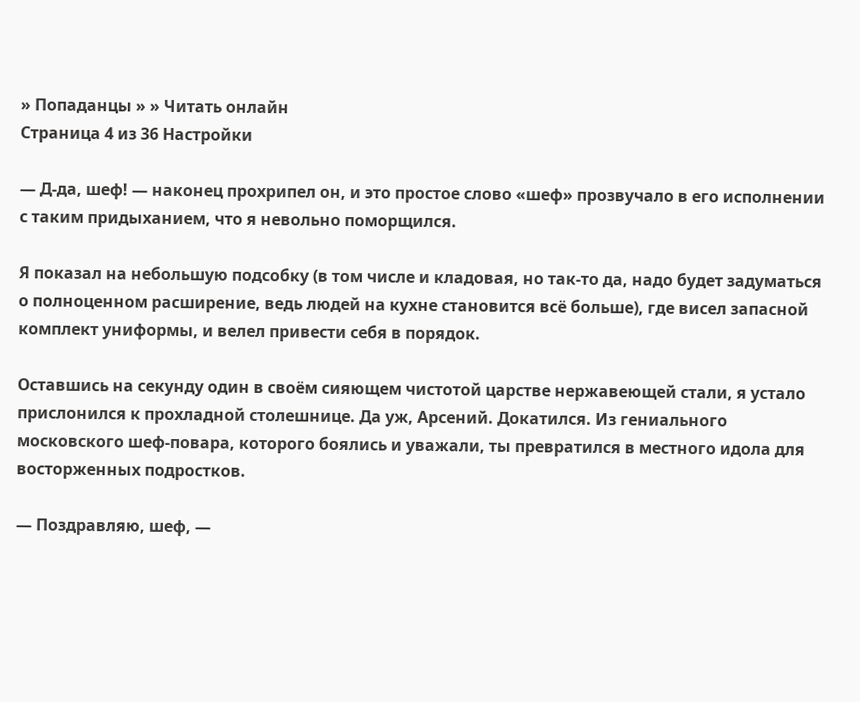» Попаданцы » » Читать онлайн
Страница 4 из 36 Настройки

— Д-да, шеф! — наконец прохрипел он, и это простое слово «шеф» прозвучало в его исполнении с таким придыханием, что я невольно поморщился.

Я показал на небольшую подсобку (в том числе и кладовая, но так-то да, надо будет задуматься о полноценном расширение, ведь людей на кухне становится всё больше), где висел запасной комплект униформы, и велел привести себя в порядок.

Оставшись на секунду один в своём сияющем чистотой царстве нержавеющей стали, я устало прислонился к прохладной столешнице. Да уж, Арсений. Докатился. Из гениального московского шеф-повара, которого боялись и уважали, ты превратился в местного идола для восторженных подростков.

— Поздравляю, шеф, —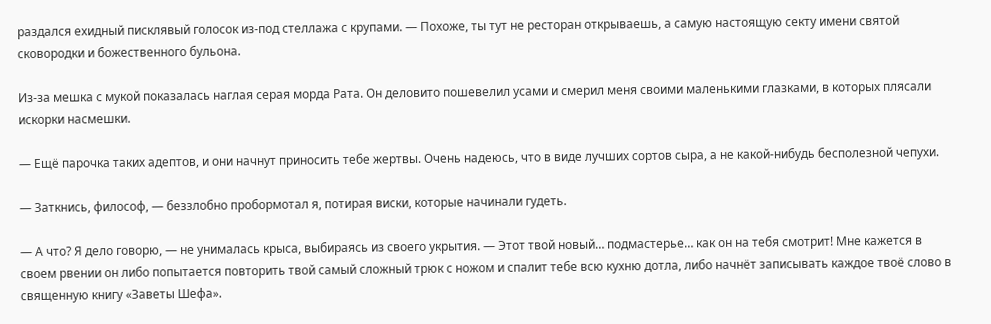раздался ехидный писклявый голосок из-под стеллажа с крупами. — Похоже, ты тут не ресторан открываешь, а самую настоящую секту имени святой сковородки и божественного бульона.

Из-за мешка с мукой показалась наглая серая морда Рата. Он деловито пошевелил усами и смерил меня своими маленькими глазками, в которых плясали искорки насмешки.

— Ещё парочка таких адептов, и они начнут приносить тебе жертвы. Очень надеюсь, что в виде лучших сортов сыра, а не какой-нибудь бесполезной чепухи.

— Заткнись, философ, — беззлобно пробормотал я, потирая виски, которые начинали гудеть.

— А что? Я дело говорю, — не унималась крыса, выбираясь из своего укрытия. — Этот твой новый… подмастерье… как он на тебя смотрит! Мне кажется в своем рвении он либо попытается повторить твой самый сложный трюк с ножом и спалит тебе всю кухню дотла, либо начнёт записывать каждое твоё слово в священную книгу «Заветы Шефа».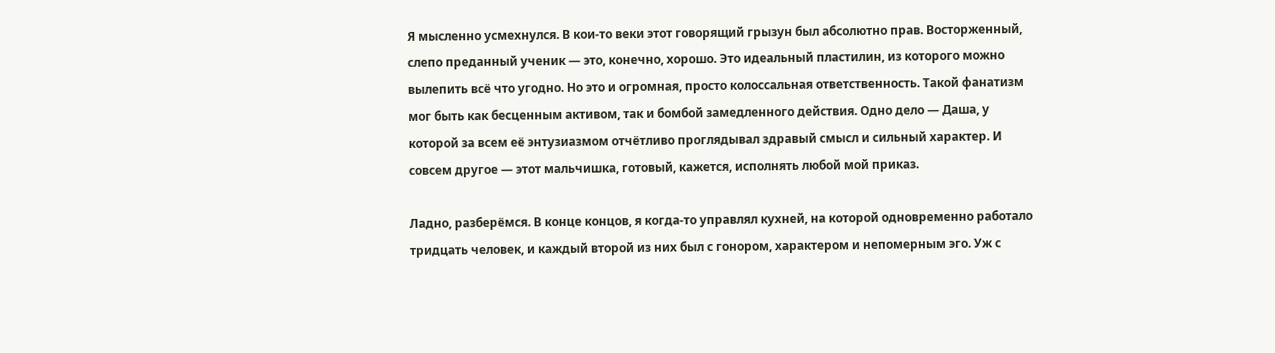Я мысленно усмехнулся. В кои-то веки этот говорящий грызун был абсолютно прав. Восторженный, слепо преданный ученик — это, конечно, хорошо. Это идеальный пластилин, из которого можно вылепить всё что угодно. Но это и огромная, просто колоссальная ответственность. Такой фанатизм мог быть как бесценным активом, так и бомбой замедленного действия. Одно дело — Даша, у которой за всем её энтузиазмом отчётливо проглядывал здравый смысл и сильный характер. И совсем другое — этот мальчишка, готовый, кажется, исполнять любой мой приказ.

Ладно, разберёмся. В конце концов, я когда-то управлял кухней, на которой одновременно работало тридцать человек, и каждый второй из них был с гонором, характером и непомерным эго. Уж с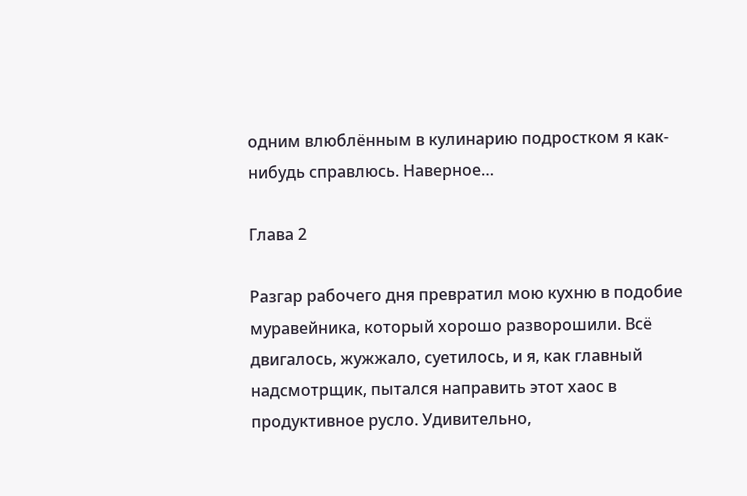одним влюблённым в кулинарию подростком я как-нибудь справлюсь. Наверное…

Глава 2

Разгар рабочего дня превратил мою кухню в подобие муравейника, который хорошо разворошили. Всё двигалось, жужжало, суетилось, и я, как главный надсмотрщик, пытался направить этот хаос в продуктивное русло. Удивительно,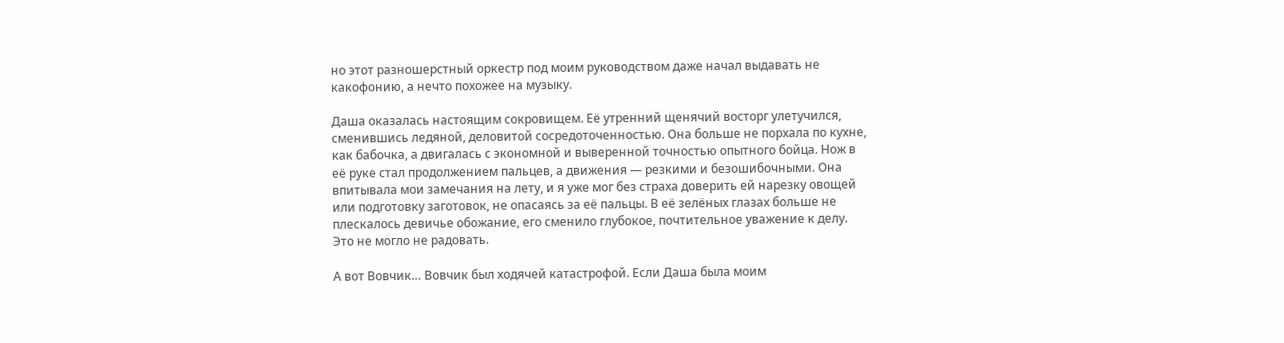но этот разношерстный оркестр под моим руководством даже начал выдавать не какофонию, а нечто похожее на музыку.

Даша оказалась настоящим сокровищем. Её утренний щенячий восторг улетучился, сменившись ледяной, деловитой сосредоточенностью. Она больше не порхала по кухне, как бабочка, а двигалась с экономной и выверенной точностью опытного бойца. Нож в её руке стал продолжением пальцев, а движения — резкими и безошибочными. Она впитывала мои замечания на лету, и я уже мог без страха доверить ей нарезку овощей или подготовку заготовок, не опасаясь за её пальцы. В её зелёных глазах больше не плескалось девичье обожание, его сменило глубокое, почтительное уважение к делу. Это не могло не радовать.

А вот Вовчик… Вовчик был ходячей катастрофой. Если Даша была моим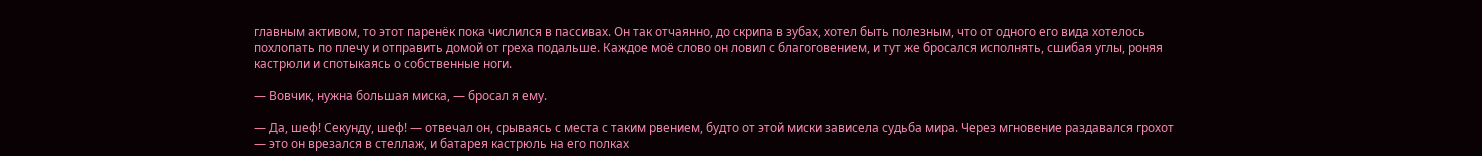главным активом, то этот паренёк пока числился в пассивах. Он так отчаянно, до скрипа в зубах, хотел быть полезным, что от одного его вида хотелось похлопать по плечу и отправить домой от греха подальше. Каждое моё слово он ловил с благоговением, и тут же бросался исполнять, сшибая углы, роняя кастрюли и спотыкаясь о собственные ноги.

— Вовчик, нужна большая миска, — бросал я ему.

— Да, шеф! Секунду, шеф! — отвечал он, срываясь с места с таким рвением, будто от этой миски зависела судьба мира. Через мгновение раздавался грохот — это он врезался в стеллаж, и батарея кастрюль на его полках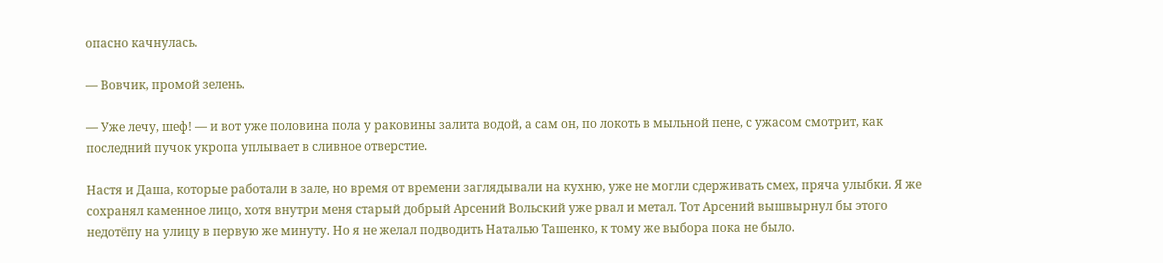опасно качнулась.

— Вовчик, промой зелень.

— Уже лечу, шеф! — и вот уже половина пола у раковины залита водой, а сам он, по локоть в мыльной пене, с ужасом смотрит, как последний пучок укропа уплывает в сливное отверстие.

Настя и Даша, которые работали в зале, но время от времени заглядывали на кухню, уже не могли сдерживать смех, пряча улыбки. Я же сохранял каменное лицо, хотя внутри меня старый добрый Арсений Вольский уже рвал и метал. Тот Арсений вышвырнул бы этого недотёпу на улицу в первую же минуту. Но я не желал подводить Наталью Ташенко, к тому же выбора пока не было.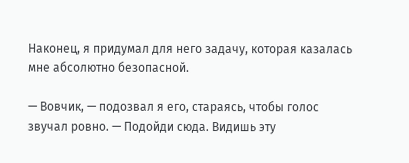Наконец, я придумал для него задачу, которая казалась мне абсолютно безопасной.

— Вовчик, — подозвал я его, стараясь, чтобы голос звучал ровно. — Подойди сюда. Видишь эту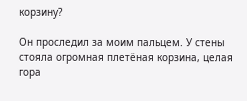корзину?

Он проследил за моим пальцем. У стены стояла огромная плетёная корзина, целая гора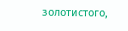золотистого,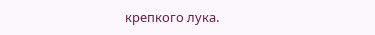крепкого лука.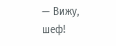— Вижу, шеф!